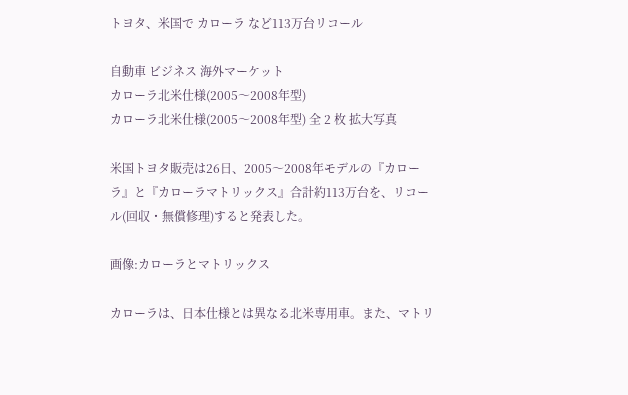トヨタ、米国で カローラ など113万台リコール

自動車 ビジネス 海外マーケット
カローラ北米仕様(2005〜2008年型)
カローラ北米仕様(2005〜2008年型) 全 2 枚 拡大写真

米国トヨタ販売は26日、2005〜2008年モデルの『カローラ』と『カローラマトリックス』合計約113万台を、リコール(回収・無償修理)すると発表した。

画像:カローラとマトリックス

カローラは、日本仕様とは異なる北米専用車。また、マトリ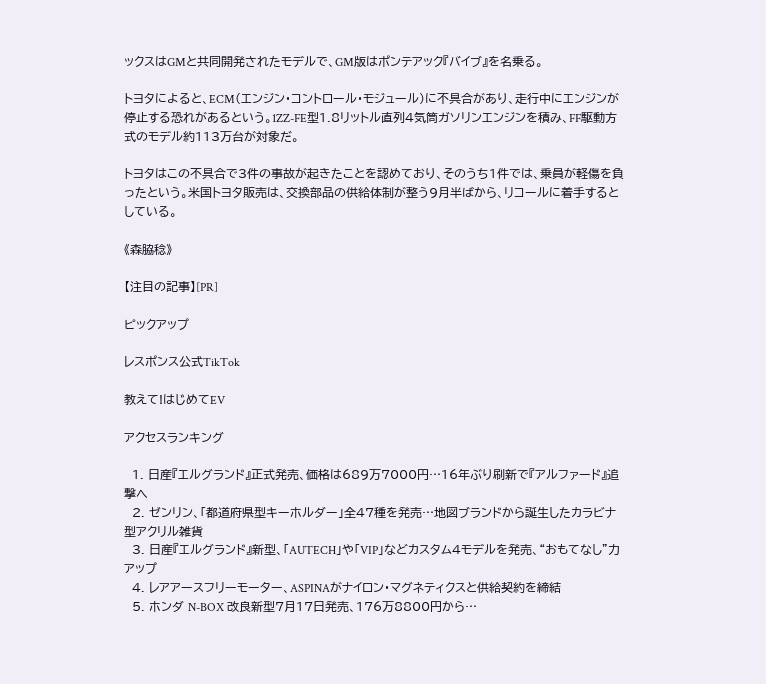ックスはGMと共同開発されたモデルで、GM版はポンテアック『バイブ』を名乗る。

トヨタによると、ECM(エンジン・コントロール・モジュール)に不具合があり、走行中にエンジンが停止する恐れがあるという。1ZZ-FE型1.8リットル直列4気筒ガソリンエンジンを積み、FF駆動方式のモデル約113万台が対象だ。

トヨタはこの不具合で3件の事故が起きたことを認めており、そのうち1件では、乗員が軽傷を負ったという。米国トヨタ販売は、交換部品の供給体制が整う9月半ばから、リコールに着手するとしている。

《森脇稔》

【注目の記事】[PR]

ピックアップ

レスポンス公式TikTok

教えて!はじめてEV

アクセスランキング

  1. 日産『エルグランド』正式発売、価格は689万7000円…16年ぶり刷新で『アルファード』追撃へ
  2. ゼンリン、「都道府県型キーホルダー」全47種を発売…地図ブランドから誕生したカラビナ型アクリル雑貨
  3. 日産『エルグランド』新型、「AUTECH」や「VIP」などカスタム4モデルを発売、“おもてなし”力アップ
  4. レアアースフリーモーター、ASPINAがナイロン・マグネティクスと供給契約を締結
  5. ホンダ N-BOX 改良新型7月17日発売、176万8800円から…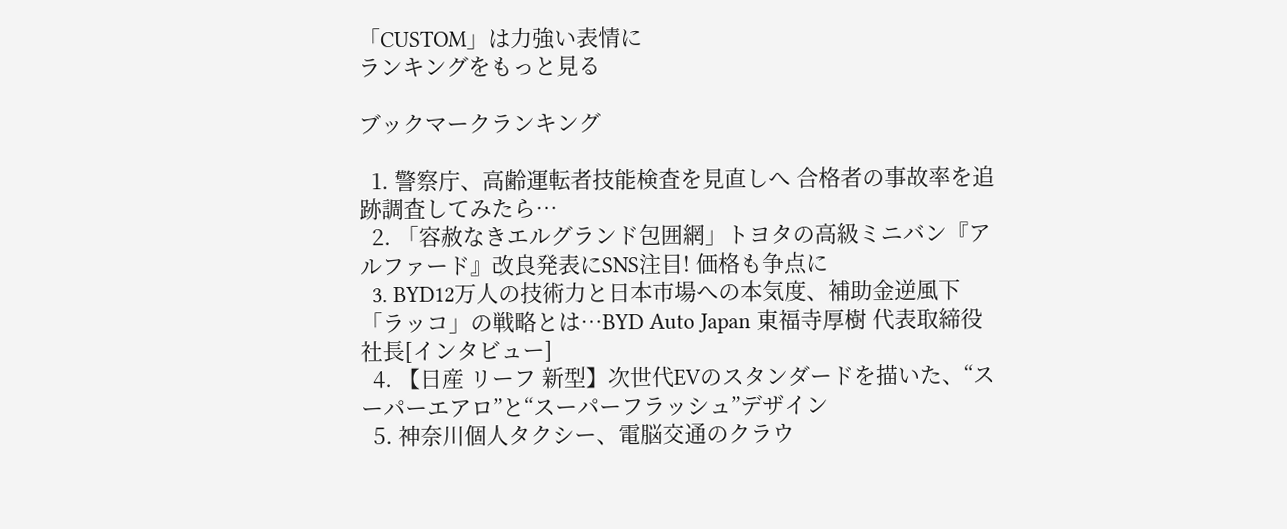「CUSTOM」は力強い表情に
ランキングをもっと見る

ブックマークランキング

  1. 警察庁、高齢運転者技能検査を見直しへ 合格者の事故率を追跡調査してみたら…
  2. 「容赦なきエルグランド包囲網」トヨタの高級ミニバン『アルファード』改良発表にSNS注目! 価格も争点に
  3. BYD12万人の技術力と日本市場への本気度、補助金逆風下「ラッコ」の戦略とは…BYD Auto Japan 東福寺厚樹 代表取締役社長[インタビュー]
  4. 【日産 リーフ 新型】次世代EVのスタンダードを描いた、“スーパーエアロ”と“スーパーフラッシュ”デザイン
  5. 神奈川個人タクシー、電脳交通のクラウ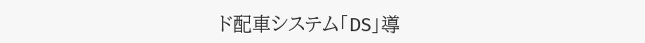ド配車システム「DS」導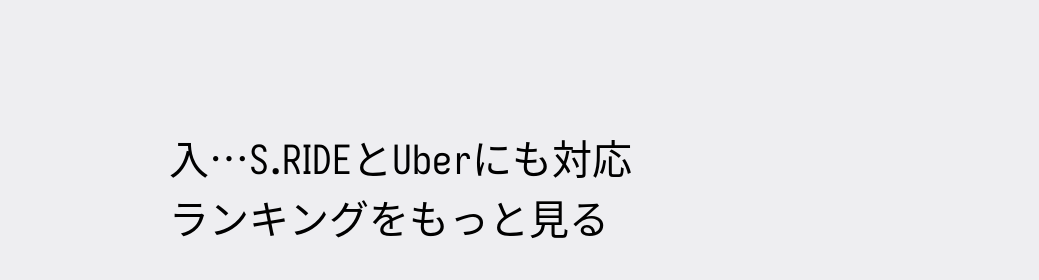入…S.RIDEとUberにも対応
ランキングをもっと見る